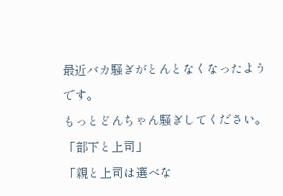最近バカ騒ぎがとんとなくなったようです。
もっとどんちゃん騒ぎしてください。
「部下と上司」
「親と上司は選べな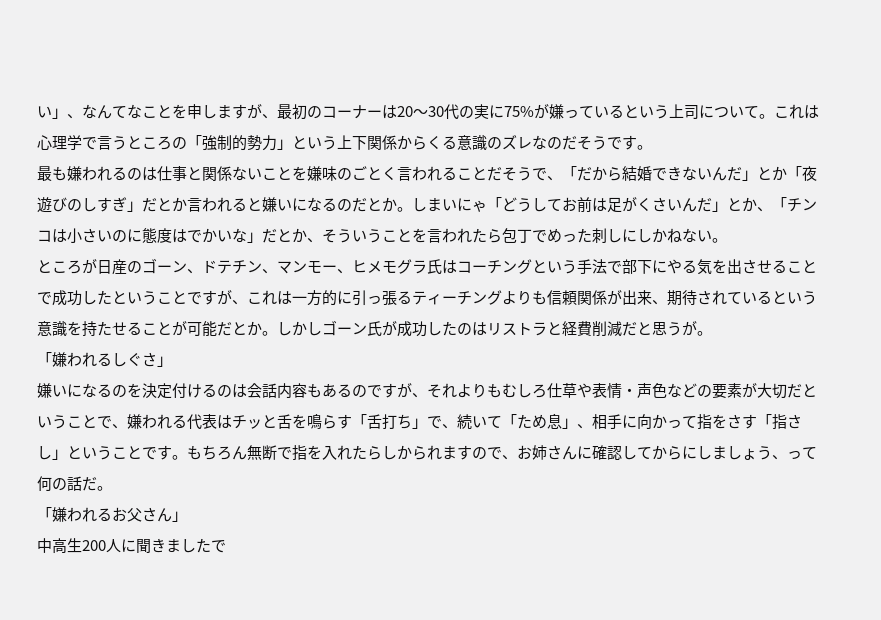い」、なんてなことを申しますが、最初のコーナーは20〜30代の実に75%が嫌っているという上司について。これは心理学で言うところの「強制的勢力」という上下関係からくる意識のズレなのだそうです。
最も嫌われるのは仕事と関係ないことを嫌味のごとく言われることだそうで、「だから結婚できないんだ」とか「夜遊びのしすぎ」だとか言われると嫌いになるのだとか。しまいにゃ「どうしてお前は足がくさいんだ」とか、「チンコは小さいのに態度はでかいな」だとか、そういうことを言われたら包丁でめった刺しにしかねない。
ところが日産のゴーン、ドテチン、マンモー、ヒメモグラ氏はコーチングという手法で部下にやる気を出させることで成功したということですが、これは一方的に引っ張るティーチングよりも信頼関係が出来、期待されているという意識を持たせることが可能だとか。しかしゴーン氏が成功したのはリストラと経費削減だと思うが。
「嫌われるしぐさ」
嫌いになるのを決定付けるのは会話内容もあるのですが、それよりもむしろ仕草や表情・声色などの要素が大切だということで、嫌われる代表はチッと舌を鳴らす「舌打ち」で、続いて「ため息」、相手に向かって指をさす「指さし」ということです。もちろん無断で指を入れたらしかられますので、お姉さんに確認してからにしましょう、って何の話だ。
「嫌われるお父さん」
中高生200人に聞きましたで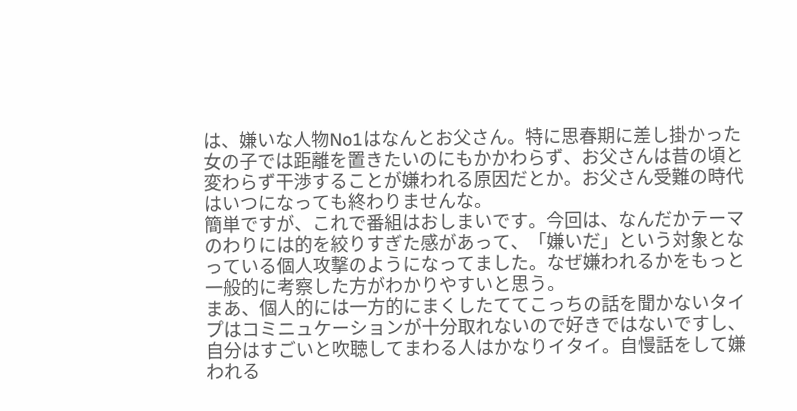は、嫌いな人物No1はなんとお父さん。特に思春期に差し掛かった女の子では距離を置きたいのにもかかわらず、お父さんは昔の頃と変わらず干渉することが嫌われる原因だとか。お父さん受難の時代はいつになっても終わりませんな。
簡単ですが、これで番組はおしまいです。今回は、なんだかテーマのわりには的を絞りすぎた感があって、「嫌いだ」という対象となっている個人攻撃のようになってました。なぜ嫌われるかをもっと一般的に考察した方がわかりやすいと思う。
まあ、個人的には一方的にまくしたててこっちの話を聞かないタイプはコミニュケーションが十分取れないので好きではないですし、自分はすごいと吹聴してまわる人はかなりイタイ。自慢話をして嫌われる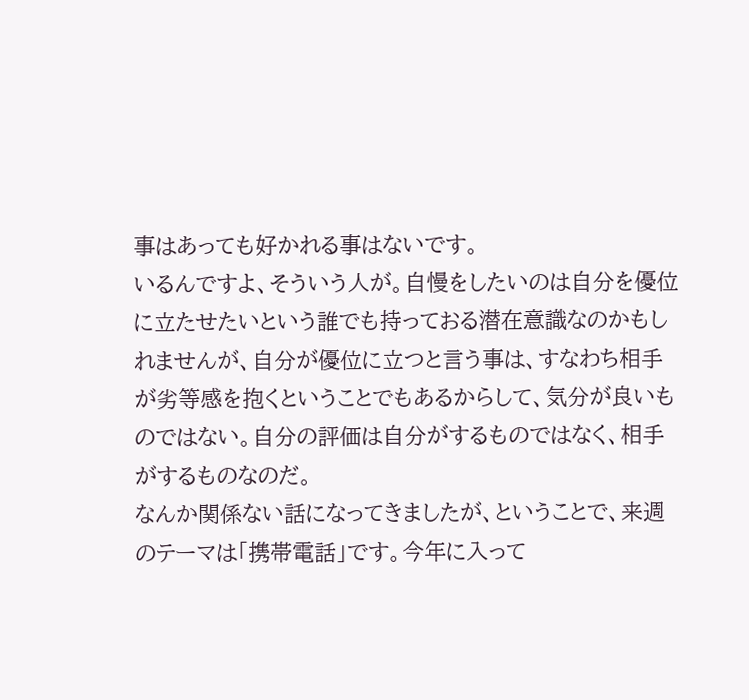事はあっても好かれる事はないです。
いるんですよ、そういう人が。自慢をしたいのは自分を優位に立たせたいという誰でも持っておる潜在意識なのかもしれませんが、自分が優位に立つと言う事は、すなわち相手が劣等感を抱くということでもあるからして、気分が良いものではない。自分の評価は自分がするものではなく、相手がするものなのだ。
なんか関係ない話になってきましたが、ということで、来週のテーマは「携帯電話」です。今年に入って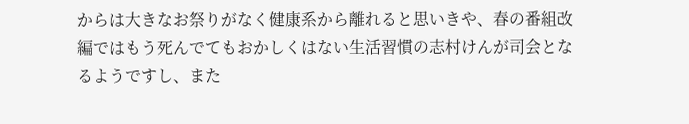からは大きなお祭りがなく健康系から離れると思いきや、春の番組改編ではもう死んでてもおかしくはない生活習慣の志村けんが司会となるようですし、また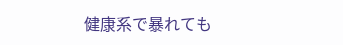健康系で暴れても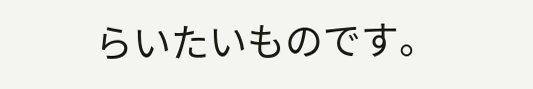らいたいものです。